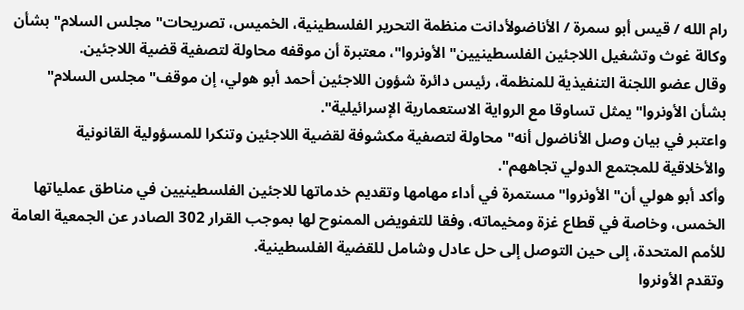رام الله / قيس أبو سمرة / الأناضولأدانت منظمة التحرير الفلسطينية، الخميس، تصريحات" مجلس السلام" بشأن وكالة غوث وتشغيل اللاجئين الفلسطينيين" الأونروا"، معتبرة أن موقفه محاولة لتصفية قضية اللاجئين.
وقال عضو اللجنة التنفيذية للمنظمة، رئيس دائرة شؤون اللاجئين أحمد أبو هولي، إن موقف" مجلس السلام" بشأن الأونروا" يمثل تساوقا مع الرواية الاستعمارية الإسرائيلية".
واعتبر في بيان وصل الأناضول أنه" محاولة لتصفية مكشوفة لقضية اللاجئين وتنكرا للمسؤولية القانونية والأخلاقية للمجتمع الدولي تجاههم".
وأكد أبو هولي أن" الأونروا" مستمرة في أداء مهامها وتقديم خدماتها للاجئين الفلسطينيين في مناطق عملياتها الخمس، وخاصة في قطاع غزة ومخيماته، وفقا للتفويض الممنوح لها بموجب القرار 302 الصادر عن الجمعية العامة للأمم المتحدة، إلى حين التوصل إلى حل عادل وشامل للقضية الفلسطينية.
وتقدم الأونروا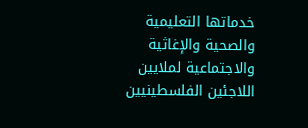خدماتها التعليمية والصحية والإغاثية والاجتماعية لملايين اللاجئين الفلسطينيين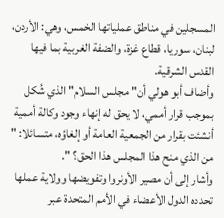المسجلين في مناطق عملياتها الخمس، وهي: الأردن، لبنان، سوريا، قطاع غزة، والضفة الغربية بما فيها القدس الشرقية.
وأضاف أبو هولي أن" مجلس السلام" الذي شُكل بموجب قرار أممي، لا يحق له إنهاء وجود وكالة أممية أنشئت بقرار من الجمعية العامة أو إلغاؤه، متسائلا: " من الذي منح هذا المجلس هذا الحق؟ ".
وأشار إلى أن مصير الأونروا وتفويضها وولاية عملها تحدده الدول الأعضاء في الأمم المتحدة عبر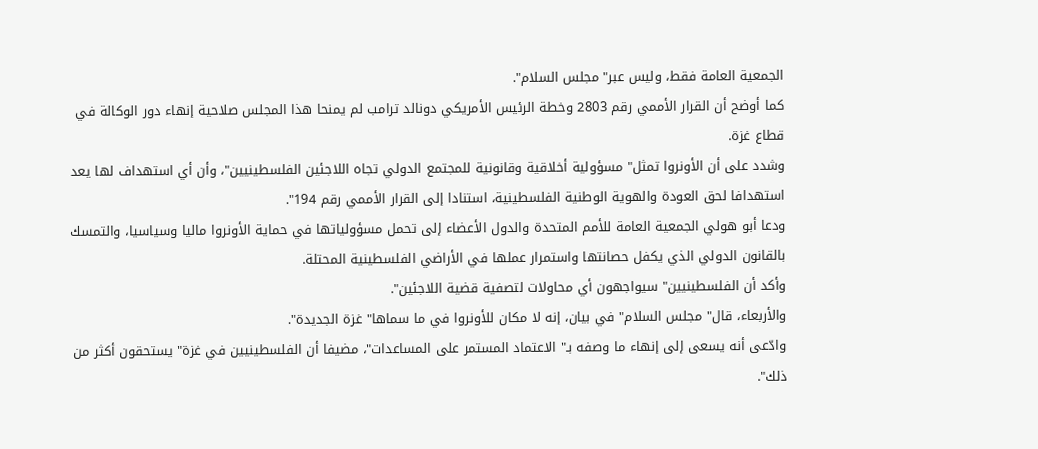الجمعية العامة فقط، وليس عبر" مجلس السلام".
كما أوضح أن القرار الأممي رقم 2803 وخطة الرئيس الأمريكي دونالد ترامب لم يمنحا هذا المجلس صلاحية إنهاء دور الوكالة في قطاع غزة.
وشدد على أن الأونروا تمثل" مسؤولية أخلاقية وقانونية للمجتمع الدولي تجاه اللاجئين الفلسطينيين"، وأن أي استهداف لها يعد استهدافا لحق العودة والهوية الوطنية الفلسطينية، استنادا إلى القرار الأممي رقم 194".
ودعا أبو هولي الجمعية العامة للأمم المتحدة والدول الأعضاء إلى تحمل مسؤولياتها في حماية الأونروا ماليا وسياسيا، والتمسك بالقانون الدولي الذي يكفل حصانتها واستمرار عملها في الأراضي الفلسطينية المحتلة.
وأكد أن الفلسطينيين" سيواجهون أي محاولات لتصفية قضية اللاجئين".
والأربعاء، قال" مجلس السلام" في بيان، إنه لا مكان للأونروا في ما سماها" غزة الجديدة".
وادّعى أنه يسعى إلى إنهاء ما وصفه بـ" الاعتماد المستمر على المساعدات"، مضيفا أن الفلسطينيين في غزة" يستحقون أكثر من ذلك".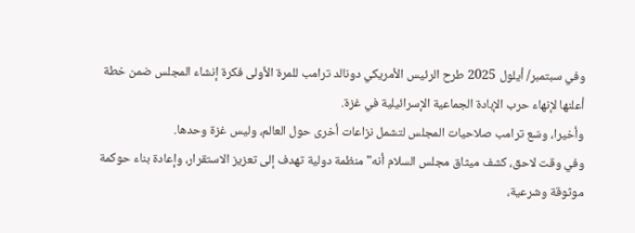وفي سبتمبر/ أيلول 2025 طرح الرئيس الأمريكي دونالد ترامب للمرة الأولى فكرة إنشاء المجلس ضمن خطة أعلنها لإنهاء حرب الإبادة الجماعية الإسرائيلية في غزة.
وأخيرا، وسّع ترامب صلاحيات المجلس لتشمل نزاعات أخرى حول العالم، وليس غزة وحدها.
وفي وقت لاحق، كشف ميثاق مجلس السلام أنه" منظمة دولية تهدف إلى تعزيز الاستقرار، وإعادة بناء حوكمة موثوقة وشرعية،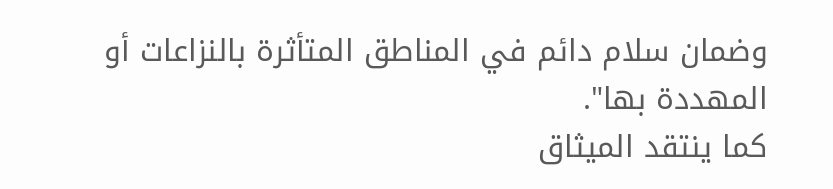وضمان سلام دائم في المناطق المتأثرة بالنزاعات أو المهددة بها".
كما ينتقد الميثاق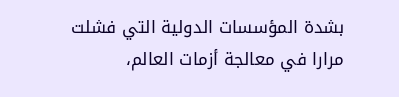بشدة المؤسسات الدولية التي فشلت مرارا في معالجة أزمات العالم،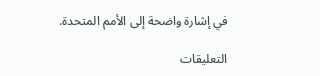في إشارة واضحة إلى الأمم المتحدة.

التعليقات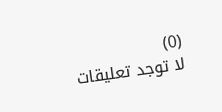(0)
لا توجد تعليقات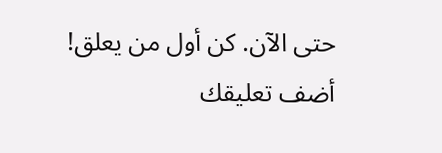حتى الآن. كن أول من يعلق!
أضف تعليقك